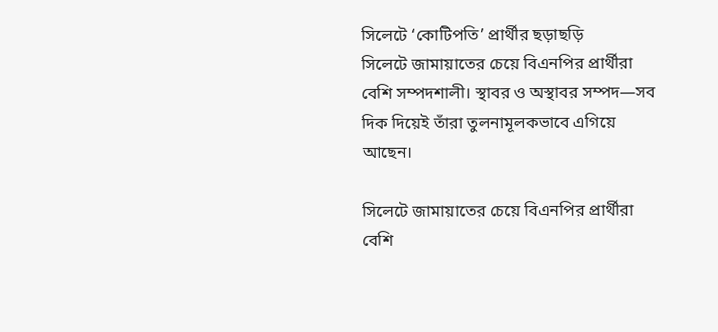সিলেটে ‘কোটিপতি’ প্রার্থীর ছড়াছড়ি
সিলেটে জামায়াতের চেয়ে বিএনপির প্রার্থীরা বেশি সম্পদশালী। স্থাবর ও অস্থাবর সম্পদ—সব দিক দিয়েই তাঁরা তুলনামূলকভাবে এগিয়ে আছেন।

সিলেটে জামায়াতের চেয়ে বিএনপির প্রার্থীরা বেশি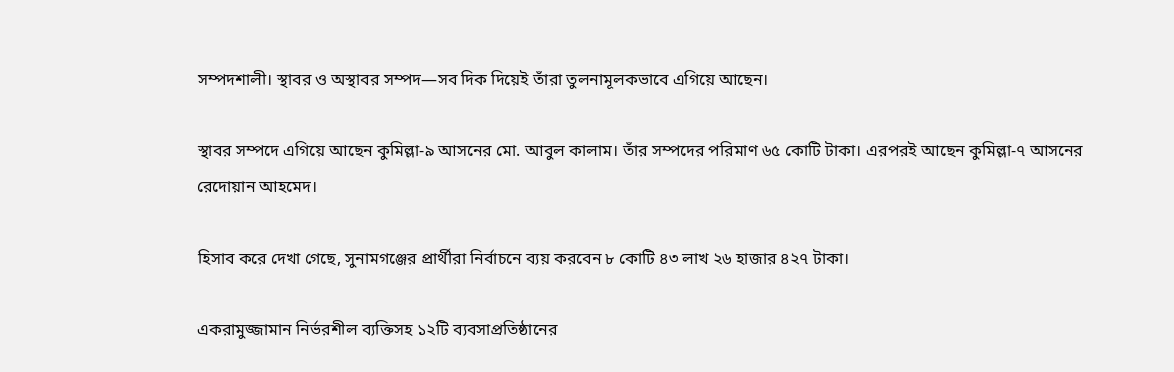সম্পদশালী। স্থাবর ও অস্থাবর সম্পদ—সব দিক দিয়েই তাঁরা তুলনামূলকভাবে এগিয়ে আছেন।

স্থাবর সম্পদে এগিয়ে আছেন কুমিল্লা-৯ আসনের মো. আবুল কালাম। তাঁর সম্পদের পরিমাণ ৬৫ কোটি টাকা। এরপরই আছেন কুমিল্লা-৭ আসনের রেদোয়ান আহমেদ।

হিসাব করে দেখা গেছে, সুনামগঞ্জের প্রার্থীরা নির্বাচনে ব্যয় করবেন ৮ কোটি ৪৩ লাখ ২৬ হাজার ৪২৭ টাকা।

একরামুজ্জামান নির্ভরশীল ব্যক্তিসহ ১২টি ব্যবসাপ্রতিষ্ঠানের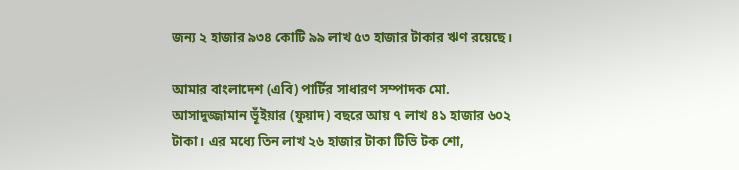জন্য ২ হাজার ৯৩৪ কোটি ৯৯ লাখ ৫৩ হাজার টাকার ঋণ রয়েছে।

আমার বাংলাদেশ (এবি) পার্টির সাধারণ সম্পাদক মো. আসাদুজ্জামান ভূঁইয়ার (ফুয়াদ) বছরে আয় ৭ লাখ ৪১ হাজার ৬০২ টাকা। এর মধ্যে তিন লাখ ২৬ হাজার টাকা টিভি টক শো,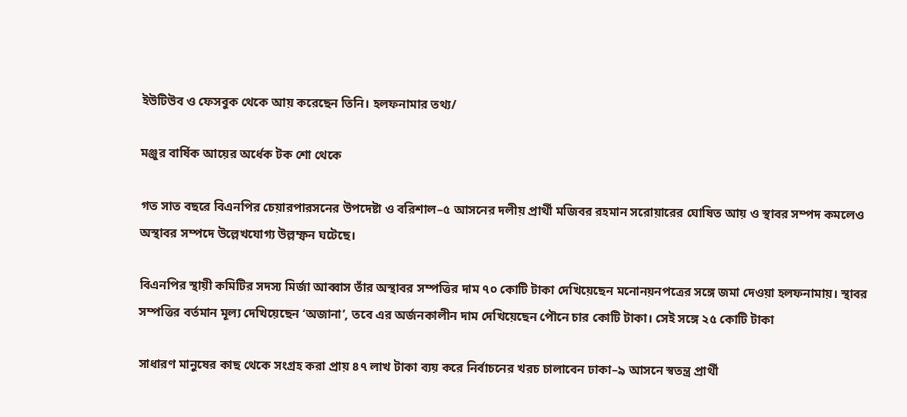ইউটিউব ও ফেসবুক থেকে আয় করেছেন তিনি। হলফনামার তথ্য/

মঞ্জুর বার্ষিক আয়ের অর্ধেক টক শো থেকে

গত সাত বছরে বিএনপির চেয়ারপারসনের উপদেষ্টা ও বরিশাল–৫ আসনের দলীয় প্রার্থী মজিবর রহমান সরোয়ারের ঘোষিত আয় ও স্থাবর সম্পদ কমলেও অস্থাবর সম্পদে উল্লেখযোগ্য উল্লম্ফন ঘটেছে।

বিএনপির স্থায়ী কমিটির সদস্য মির্জা আব্বাস তাঁর অস্থাবর সম্পত্তির দাম ৭০ কোটি টাকা দেখিয়েছেন মনোনয়নপত্রের সঙ্গে জমা দেওয়া হলফনামায়। স্থাবর সম্পত্তির বর্তমান মূল্য দেখিয়েছেন ‘অজানা’, তবে এর অর্জনকালীন দাম দেখিয়েছেন পৌনে চার কোটি টাকা। সেই সঙ্গে ২৫ কোটি টাকা

সাধারণ মানুষের কাছ থেকে সংগ্রহ করা প্রায় ৪৭ লাখ টাকা ব্যয় করে নির্বাচনের খরচ চালাবেন ঢাকা–৯ আসনে স্বতন্ত্র প্রার্থী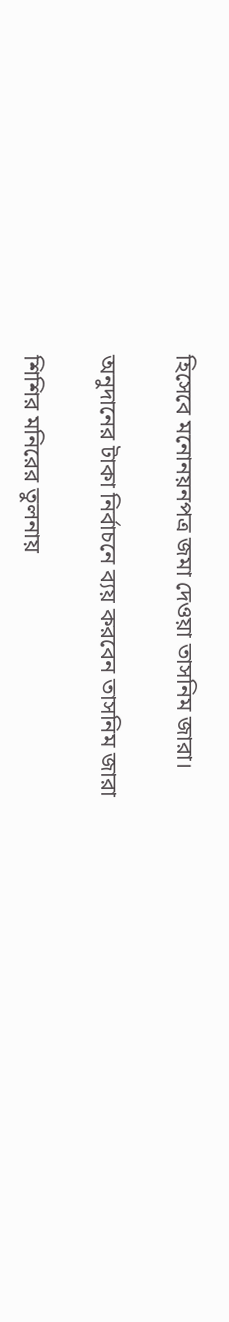হিসেবে মনোনয়নপত্র জমা দেওয়া তাসনিম জারা।

অনুদানের টাকা নির্বাচনে ব্যয় করবেন তাসনিম জারা

শিশির মনিরের তুলনায়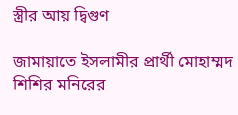স্ত্রীর আয় দ্বিগুণ

জামায়াতে ইসলামীর প্রার্থী মোহাম্মদ শিশির মনিরের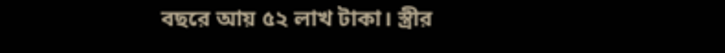বছরে আয় ৫২ লাখ টাকা। স্ত্রীর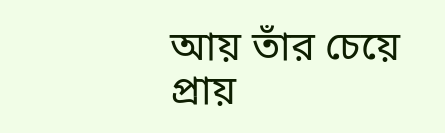আয় তাঁর চেয়ে প্রায়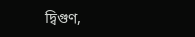দ্বিগুণ,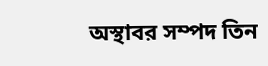অস্থাবর সম্পদ তিন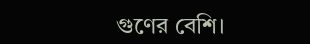গুণের বেশি।